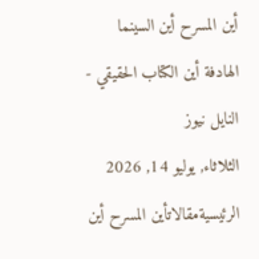أين المسرح أين السينما الهادفة أين الكتاب الحقيقي - النايل نيوز
الثلاثاء, يوليو 14, 2026
الرئيسيةمقالاتأين المسرح أين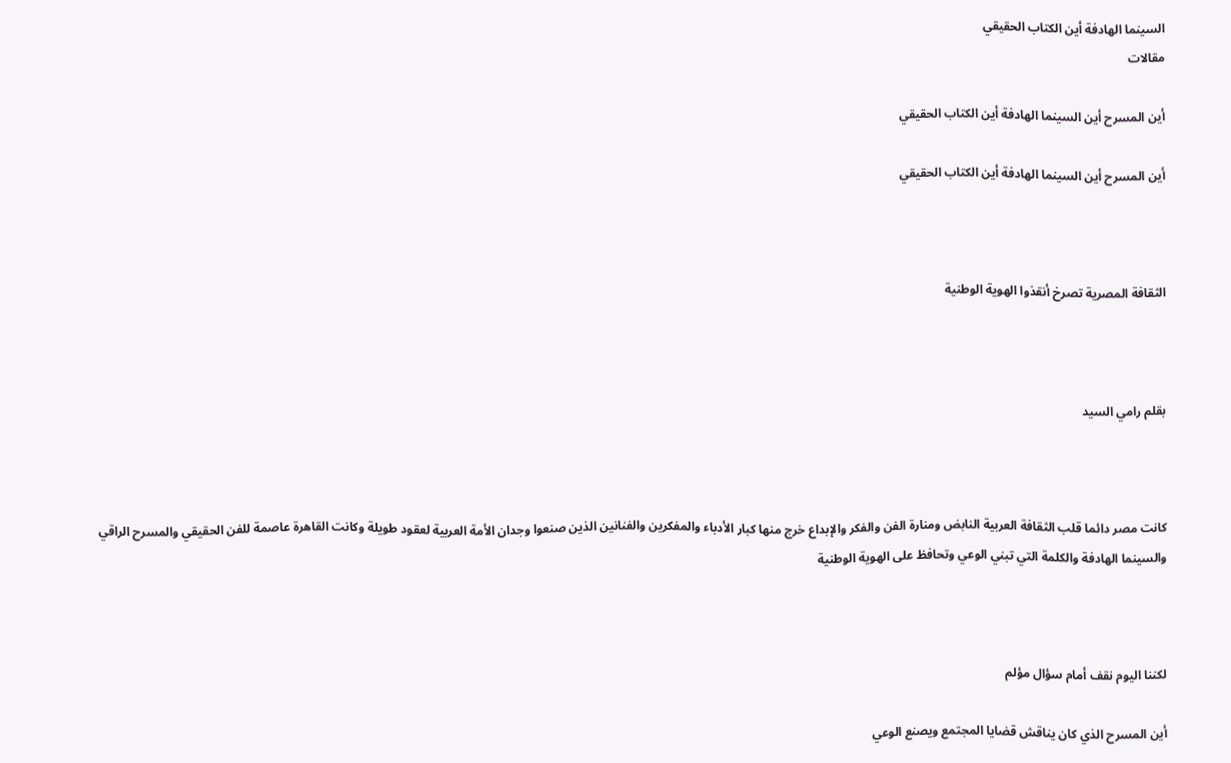السينما الهادفة أين الكتاب الحقيقي
مقالات

أين المسرح أين السينما الهادفة أين الكتاب الحقيقي

أين المسرح أين السينما الهادفة أين الكتاب الحقيقي



الثقافة المصرية تصرخ أنقذوا الهوية الوطنية



بقلم رامي السيد



كانت مصر دائما قلب الثقافة العربية النابض ومنارة الفن والفكر والإبداع خرج منها كبار الأدباء والمفكرين والفنانين الذين صنعوا وجدان الأمة العربية لعقود طويلة وكانت القاهرة عاصمة للفن الحقيقي والمسرح الراقي والسينما الهادفة والكلمة التي تبني الوعي وتحافظ على الهوية الوطنية



لكننا اليوم نقف أمام سؤال مؤلم

أين المسرح الذي كان يناقش قضايا المجتمع ويصنع الوعي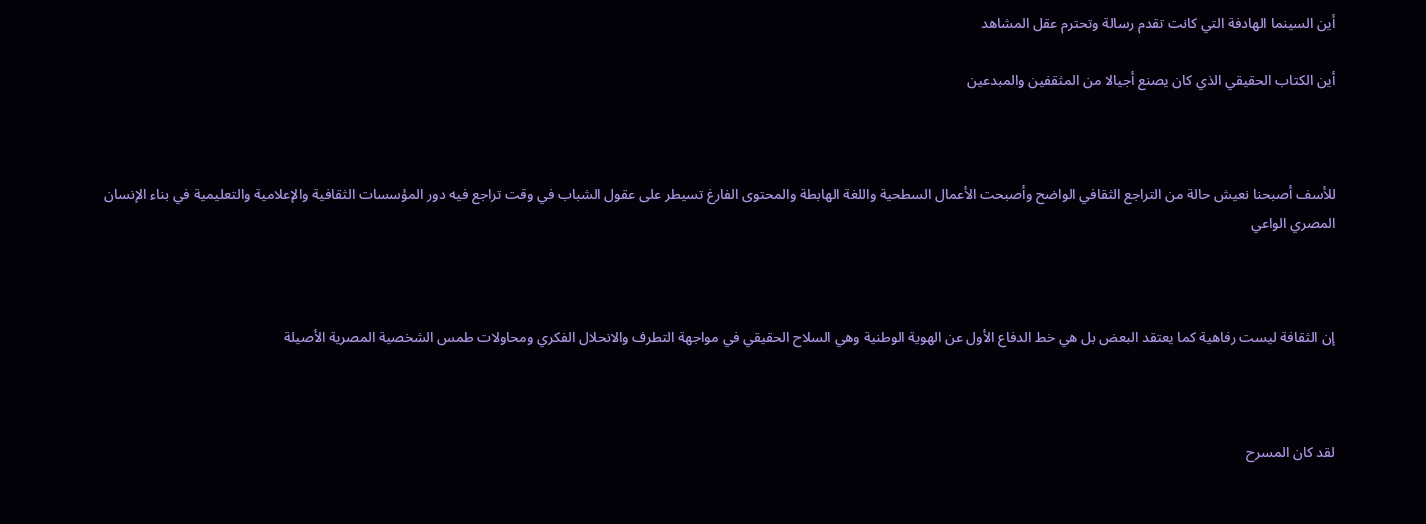أين السينما الهادفة التي كانت تقدم رسالة وتحترم عقل المشاهد

أين الكتاب الحقيقي الذي كان يصنع أجيالا من المثقفين والمبدعين



للأسف أصبحنا نعيش حالة من التراجع الثقافي الواضح وأصبحت الأعمال السطحية واللغة الهابطة والمحتوى الفارغ تسيطر على عقول الشباب في وقت تراجع فيه دور المؤسسات الثقافية والإعلامية والتعليمية في بناء الإنسان المصري الواعي



إن الثقافة ليست رفاهية كما يعتقد البعض بل هي خط الدفاع الأول عن الهوية الوطنية وهي السلاح الحقيقي في مواجهة التطرف والانحلال الفكري ومحاولات طمس الشخصية المصرية الأصيلة



لقد كان المسرح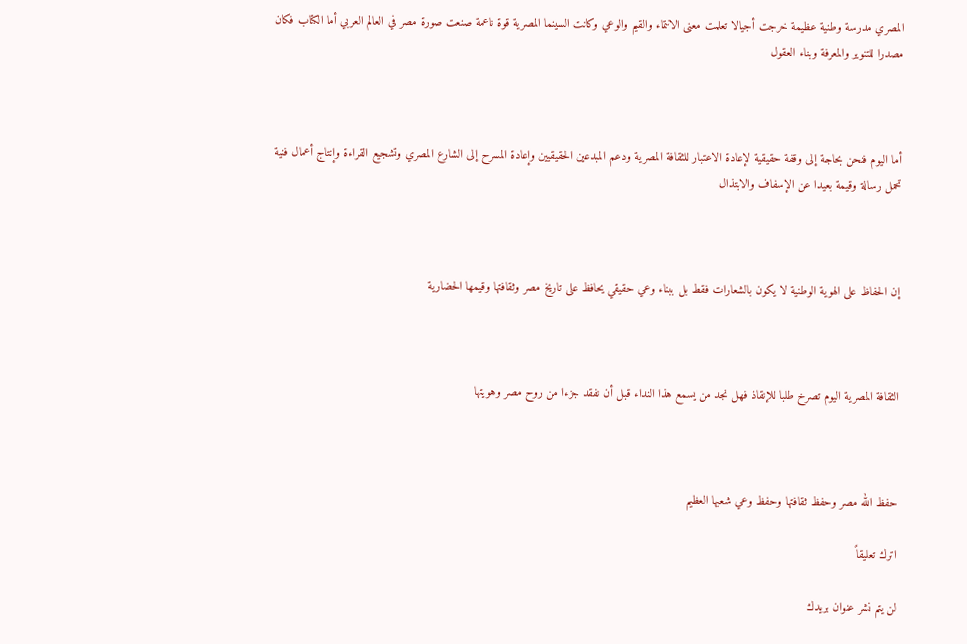المصري مدرسة وطنية عظيمة خرجت أجيالا تعلمت معنى الانتماء والقيم والوعي وكانت السينما المصرية قوة ناعمة صنعت صورة مصر في العالم العربي أما الكتاب فكان مصدرا للتنوير والمعرفة وبناء العقول



أما اليوم فنحن بحاجة إلى وقفة حقيقية لإعادة الاعتبار للثقافة المصرية ودعم المبدعين الحقيقيين وإعادة المسرح إلى الشارع المصري وتشجيع القراءة وإنتاج أعمال فنية تحمل رسالة وقيمة بعيدا عن الإسفاف والابتذال



إن الحفاظ على الهوية الوطنية لا يكون بالشعارات فقط بل ببناء وعي حقيقي يحافظ على تاريخ مصر وثقافتها وقيمها الحضارية



الثقافة المصرية اليوم تصرخ طلبا للإنقاذ فهل نجد من يسمع هذا النداء قبل أن نفقد جزءا من روح مصر وهويتها



حفظ الله مصر وحفظ ثقافتها وحفظ وعي شعبها العظيم

اترك تعليقاً

لن يتم نشر عنوان بريدك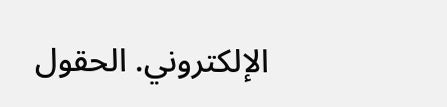الإلكتروني. الحقول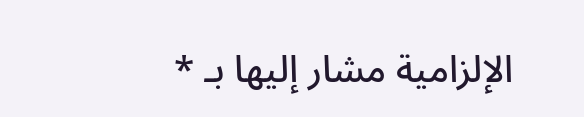الإلزامية مشار إليها بـ *